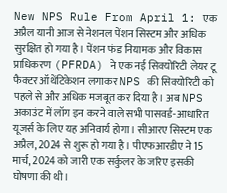New NPS Rule From April 1: एक अप्रैल यानी आज से नेशनल पेंशन सिस्टम और अधिक सुरक्षित हो गया है। पेंशन फंड नियामक और विकास प्राधिकरण (PFRDA) ने एक नई सिक्योरिटी लेयर टू फैक्टर ऑथेंटिकेशन लगाकर NPS की सिक्योरिटी को पहले से और अधिक मजबूत कर दिया है। अब NPS अकाउंट में लॉग इन करने वाले सभी पासवर्ड-आधारित यूजर्स के लिए यह अनिवार्य होगा। सीआरए सिस्टम एक अप्रैल, 2024 से शुरू हो गया है। पीएफआरडीए ने 15 मार्च, 2024 को जारी एक सर्कुलर के जरिए इसकी घोषणा की थी।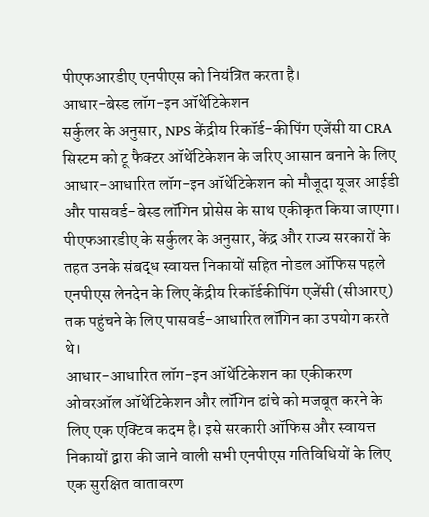पीएफआरडीए एनपीएस को नियंत्रित करता है।
आधार-बेस्ड लॉग-इन ऑथेंटिकेशन
सर्कुलर के अनुसार, NPS केंद्रीय रिकॉर्ड-कीपिंग एजेंसी या CRA सिस्टम को टू फैक्टर ऑथेंटिकेशन के जरिए आसान बनाने के लिए आधार-आधारित लॉग-इन ऑथेंटिकेशन को मौजूदा यूजर आईडी और पासवर्ड-बेस्ड लॉगिन प्रोसेस के साथ एकीकृत किया जाएगा। पीएफआरडीए के सर्कुलर के अनुसार, केंद्र और राज्य सरकारों के तहत उनके संबद्ध स्वायत्त निकायों सहित नोडल ऑफिस पहले एनपीएस लेनदेन के लिए केंद्रीय रिकॉर्डकीपिंग एजेंसी (सीआरए) तक पहुंचने के लिए पासवर्ड-आधारित लॉगिन का उपयोग करते थे।
आधार-आधारित लॉग-इन ऑथेंटिकेशन का एकीकरण ओवरऑल ऑथेंटिकेशन और लॉगिन ढांचे को मजबूत करने के लिए एक एक्टिव कदम है। इसे सरकारी ऑफिस और स्वायत्त निकायों द्वारा की जाने वाली सभी एनपीएस गतिविधियों के लिए एक सुरक्षित वातावरण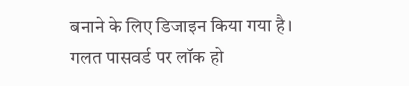बनाने के लिए डिजाइन किया गया है।
गलत पासवर्ड पर लॉक हो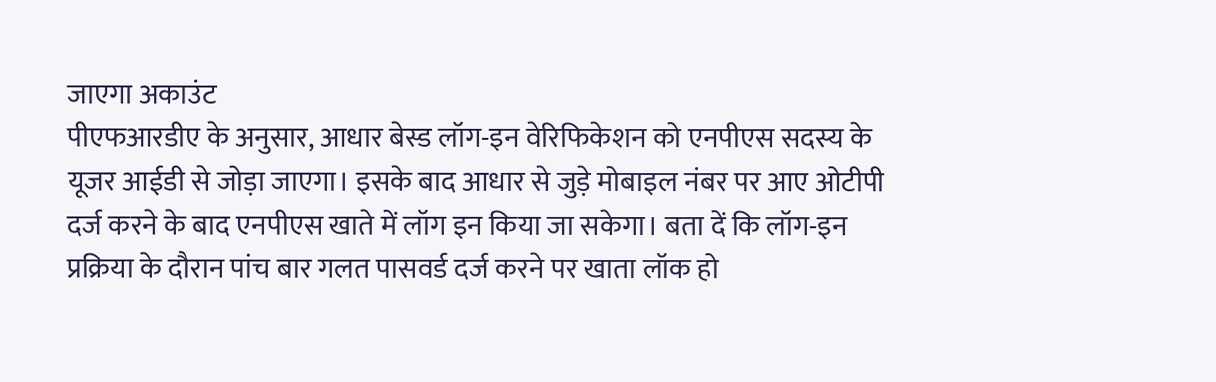जाएगा अकाउंट
पीएफआरडीए के अनुसार, आधार बेस्ड लॉग-इन वेरिफिकेशन को एनपीएस सदस्य के यूजर आईडी से जोड़ा जाएगा। इसके बाद आधार से जुड़े मोबाइल नंबर पर आए ओटीपी दर्ज करने के बाद एनपीएस खाते में लॉग इन किया जा सकेगा। बता दें कि लॉग-इन प्रक्रिया के दौरान पांच बार गलत पासवर्ड दर्ज करने पर खाता लॉक हो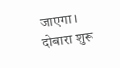जाएगा। दोबारा शुरू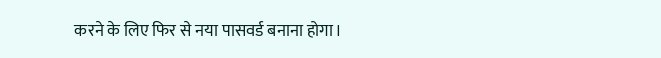करने के लिए फिर से नया पासवर्ड बनाना होगा।